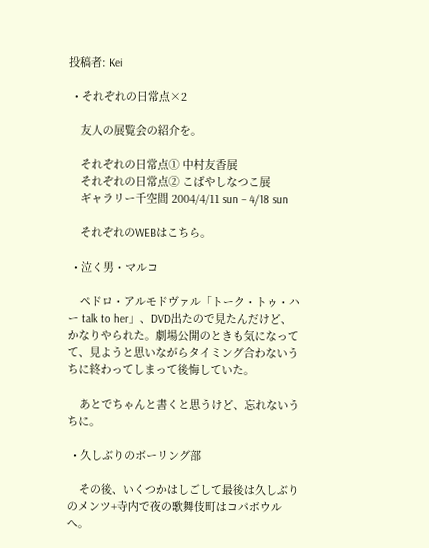投稿者: Kei

  • それぞれの日常点×2

    友人の展覧会の紹介を。

    それぞれの日常点① 中村友香展
    それぞれの日常点② こばやしなつこ展
    ギャラリー千空間 2004/4/11 sun – 4/18 sun

    それぞれのWEBはこちら。

  • 泣く男・マルコ

    ペドロ・アルモドヴァル「トーク・トゥ・ハー talk to her」、DVD出たので見たんだけど、かなりやられた。劇場公開のときも気になってて、見ようと思いながらタイミング合わないうちに終わってしまって後悔していた。

    あとでちゃんと書くと思うけど、忘れないうちに。

  • 久しぶりのボーリング部

    その後、いくつかはしごして最後は久しぶりのメンツ+寺内で夜の歌舞伎町はコパボウルへ。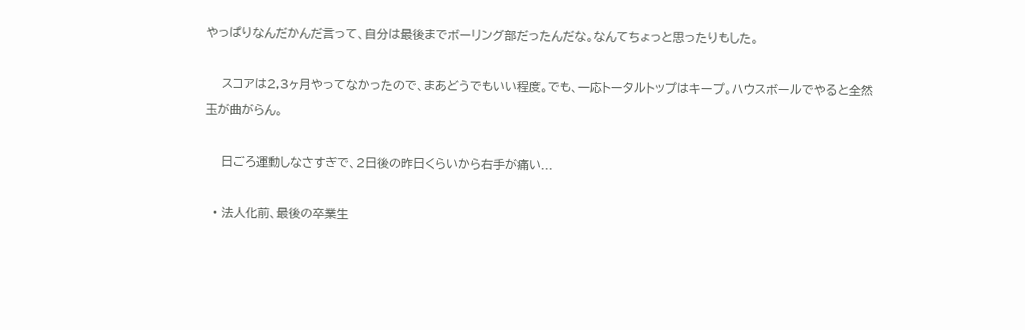やっぱりなんだかんだ言って、自分は最後までボーリング部だったんだな。なんてちょっと思ったりもした。

    スコアは2,3ヶ月やってなかったので、まあどうでもいい程度。でも、一応トータルトップはキープ。ハウスボールでやると全然玉が曲がらん。

    日ごろ運動しなさすぎで、2日後の昨日くらいから右手が痛い...

  • 法人化前、最後の卒業生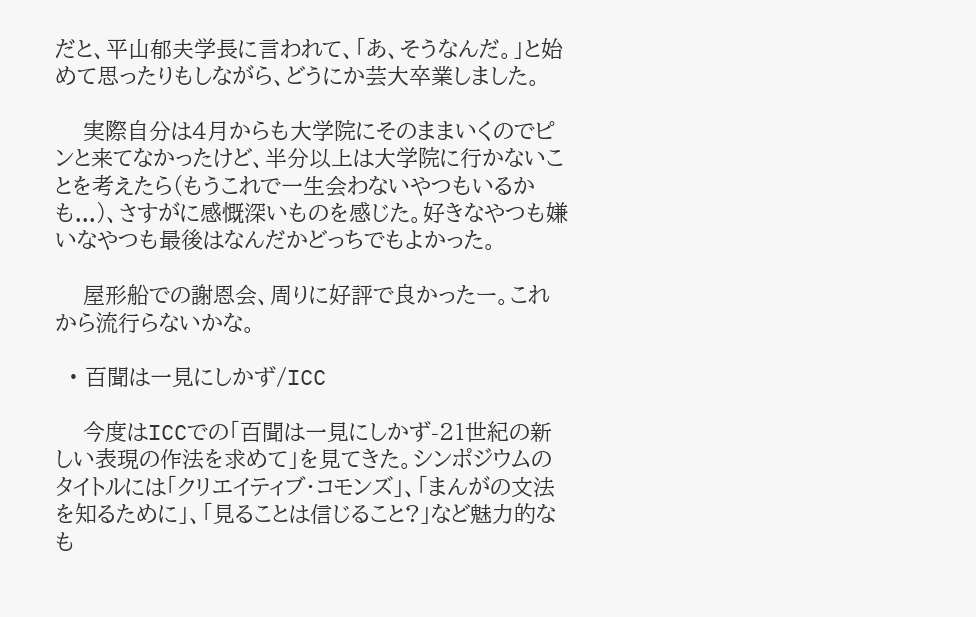だと、平山郁夫学長に言われて、「あ、そうなんだ。」と始めて思ったりもしながら、どうにか芸大卒業しました。

    実際自分は4月からも大学院にそのままいくのでピンと来てなかったけど、半分以上は大学院に行かないことを考えたら(もうこれで一生会わないやつもいるかも...)、さすがに感慨深いものを感じた。好きなやつも嫌いなやつも最後はなんだかどっちでもよかった。

    屋形船での謝恩会、周りに好評で良かったー。これから流行らないかな。

  • 百聞は一見にしかず/ICC

    今度はICCでの「百聞は一見にしかず-21世紀の新しい表現の作法を求めて」を見てきた。シンポジウムのタイトルには「クリエイティブ・コモンズ」、「まんがの文法を知るために」、「見ることは信じること?」など魅力的なも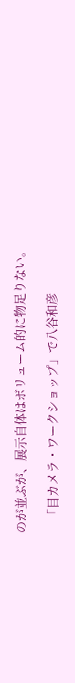のが並ぶが、展示自体はボリューム的に物足りない。

    「目カメラ・ワークショップ」で八谷和彦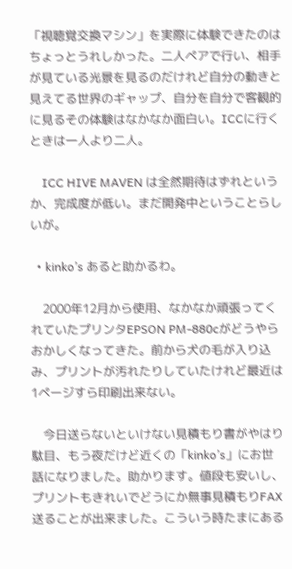「視聴覚交換マシン」を実際に体験できたのはちょっとうれしかった。二人ペアで行い、相手が見ている光景を見るのだけれど自分の動きと見えてる世界のギャップ、自分を自分で客観的に見るその体験はなかなか面白い。ICCに行くときは一人より二人。

    ICC HIVE MAVEN は全然期待はずれというか、完成度が低い。まだ開発中ということらしいが。

  • kinko’s あると助かるわ。

    2000年12月から使用、なかなか頑張ってくれていたプリンタEPSON PM-880cがどうやらおかしくなってきた。前から犬の毛が入り込み、プリントが汚れたりしていたけれど最近は1ページすら印刷出来ない。

    今日送らないといけない見積もり書がやはり駄目、もう夜だけど近くの「kinko’s」にお世話になりました。助かります。値段も安いし、プリントもきれいでどうにか無事見積もりFAX送ることが出来ました。こういう時たまにある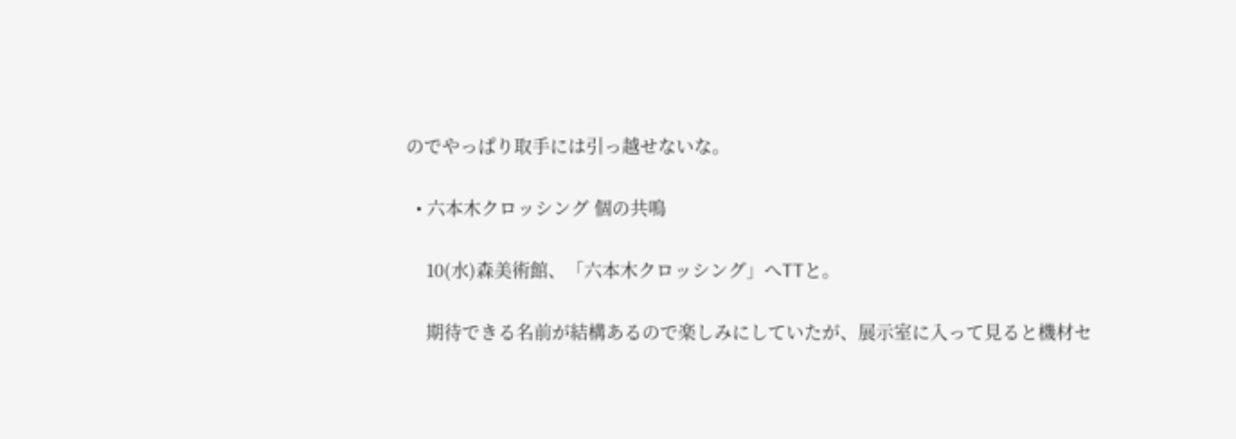のでやっぱり取手には引っ越せないな。

  • 六本木クロッシング 個の共鳴

    10(水)森美術館、「六本木クロッシング」へTTと。

    期待できる名前が結構あるので楽しみにしていたが、展示室に入って見ると機材セ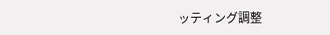ッティング調整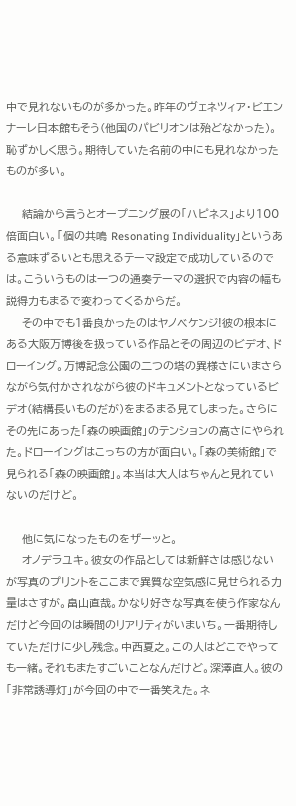中で見れないものが多かった。昨年のヴェネツィア・ビエンナーレ日本館もそう(他国のパビリオンは殆どなかった)。恥ずかしく思う。期待していた名前の中にも見れなかったものが多い。

    結論から言うとオープニング展の「ハピネス」より100倍面白い。「個の共鳴 Resonating Individuality」というある意味ずるいとも思えるテーマ設定で成功しているのでは。こういうものは一つの通奏テーマの選択で内容の幅も説得力もまるで変わってくるからだ。
    その中でも1番良かったのはヤノベケンジ!彼の根本にある大阪万博後を扱っている作品とその周辺のビデオ、ドローイング。万博記念公園の二つの塔の異様さにいまさらながら気付かされながら彼のドキュメントとなっているビデオ(結構長いものだが)をまるまる見てしまった。さらにその先にあった「森の映画館」のテンションの高さにやられた。ドローイングはこっちの方が面白い。「森の美術館」で見られる「森の映画館」。本当は大人はちゃんと見れていないのだけど。

    他に気になったものをザーッと。
    オノデラユキ。彼女の作品としては新鮮さは感じないが写真のプリントをここまで異質な空気感に見せられる力量はさすが。畠山直哉。かなり好きな写真を使う作家なんだけど今回のは瞬間のリアリティがいまいち。一番期待していただけに少し残念。中西夏之。この人はどこでやっても一緒。それもまたすごいことなんだけど。深澤直人。彼の「非常誘導灯」が今回の中で一番笑えた。ネ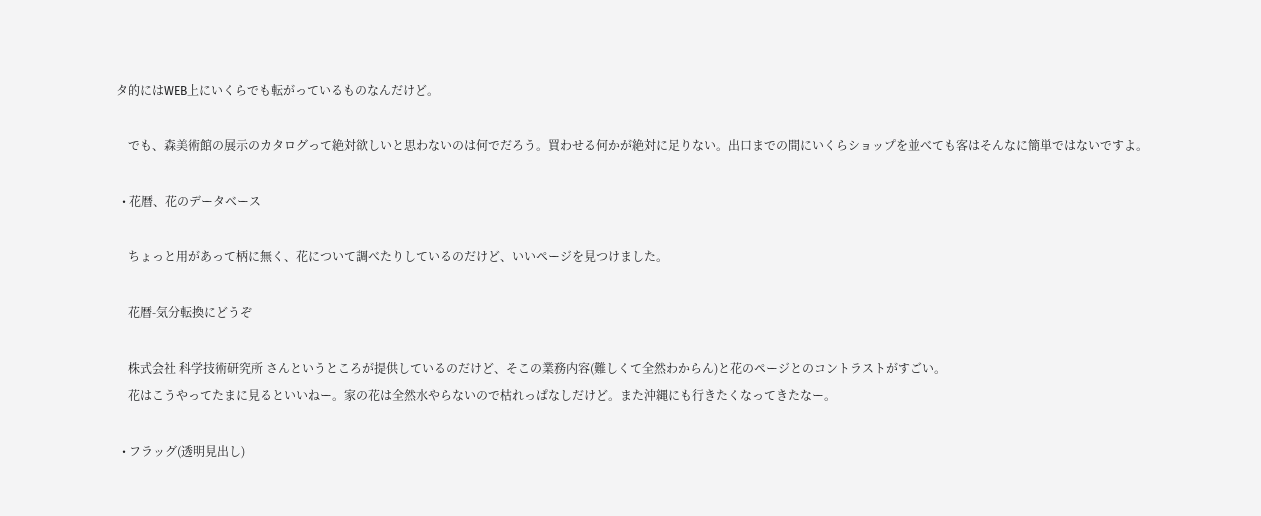タ的にはWEB上にいくらでも転がっているものなんだけど。

    でも、森美術館の展示のカタログって絶対欲しいと思わないのは何でだろう。買わせる何かが絶対に足りない。出口までの間にいくらショップを並べても客はそんなに簡単ではないですよ。

  • 花暦、花のデータベース

    ちょっと用があって柄に無く、花について調べたりしているのだけど、いいページを見つけました。

    花暦-気分転換にどうぞ

    株式会社 科学技術研究所 さんというところが提供しているのだけど、そこの業務内容(難しくて全然わからん)と花のページとのコントラストがすごい。
    花はこうやってたまに見るといいねー。家の花は全然水やらないので枯れっぱなしだけど。また沖縄にも行きたくなってきたなー。

  • フラッグ(透明見出し)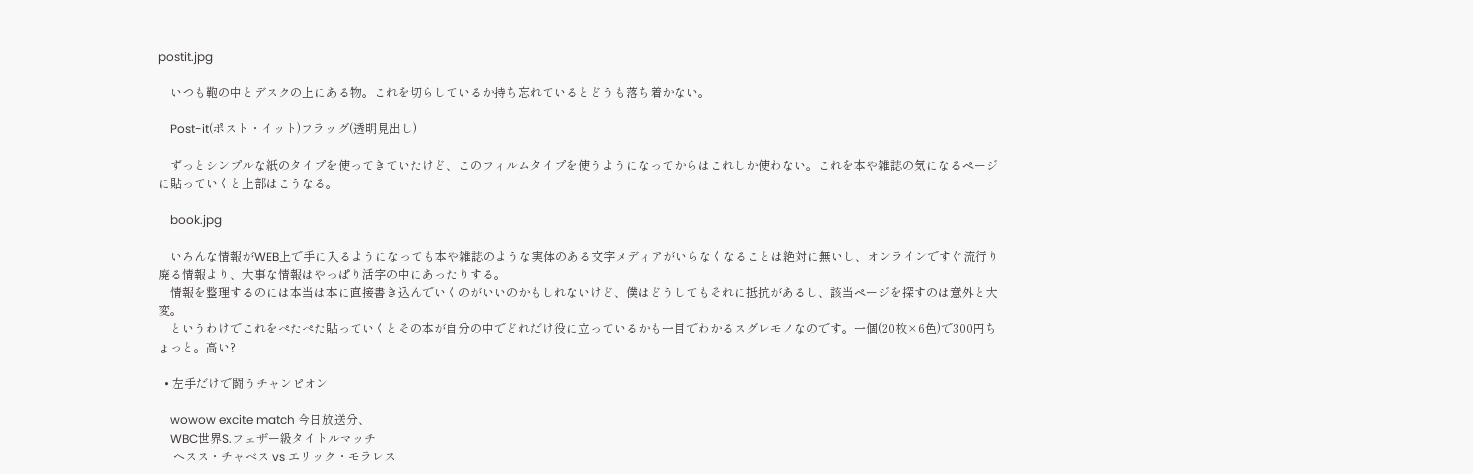postit.jpg

    いつも鞄の中とデスクの上にある物。これを切らしているか持ち忘れているとどうも落ち着かない。

    Post-it(ポスト・イット)フラッグ(透明見出し)

    ずっとシンプルな紙のタイプを使ってきていたけど、このフィルムタイプを使うようになってからはこれしか使わない。これを本や雑誌の気になるページに貼っていくと上部はこうなる。

    book.jpg

    いろんな情報がWEB上で手に入るようになっても本や雑誌のような実体のある文字メディアがいらなくなることは絶対に無いし、オンラインですぐ流行り廃る情報より、大事な情報はやっぱり活字の中にあったりする。
    情報を整理するのには本当は本に直接書き込んでいくのがいいのかもしれないけど、僕はどうしてもそれに抵抗があるし、該当ページを探すのは意外と大変。
    というわけでこれをぺたぺた貼っていくとその本が自分の中でどれだけ役に立っているかも一目でわかるスグレモノなのです。一個(20枚×6色)で300円ちょっと。高い?

  • 左手だけで闘うチャンピオン

    wowow excite match 今日放送分、
    WBC世界S.フェザー級タイトルマッチ
     ヘスス・チャベス vs エリック・モラレス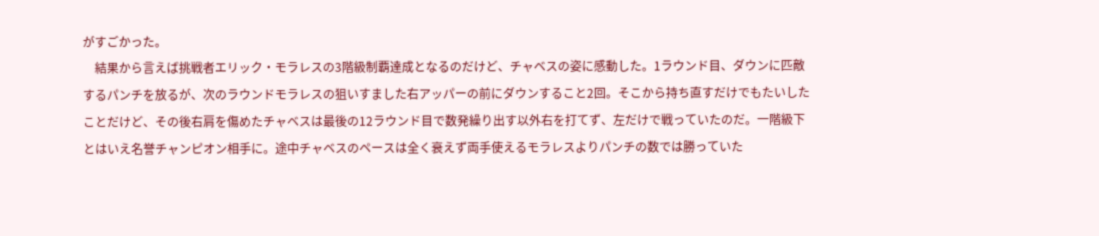がすごかった。
    結果から言えば挑戦者エリック・モラレスの3階級制覇達成となるのだけど、チャベスの姿に感動した。1ラウンド目、ダウンに匹敵するパンチを放るが、次のラウンドモラレスの狙いすました右アッパーの前にダウンすること2回。そこから持ち直すだけでもたいしたことだけど、その後右肩を傷めたチャベスは最後の12ラウンド目で数発繰り出す以外右を打てず、左だけで戦っていたのだ。一階級下とはいえ名誉チャンピオン相手に。途中チャベスのペースは全く衰えず両手使えるモラレスよりパンチの数では勝っていた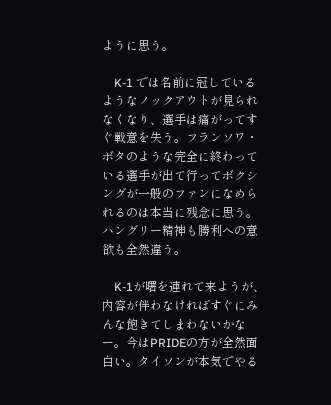ように思う。

    K-1 では名前に冠しているようなノックアウトが見られなくなり、選手は痛がってすぐ戦意を失う。フランソワ・ボタのような完全に終わっている選手が出て行ってボクシングが一般のファンになめられるのは本当に残念に思う。ハングリー精神も勝利への意欲も全然違う。

    K-1が曙を連れて来ようが、内容が伴わなければすぐにみんな飽きてしまわないかなー。今はPRIDEの方が全然面白い。タイソンが本気でやる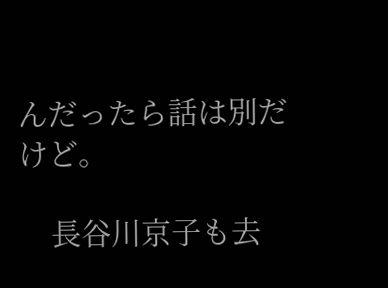んだったら話は別だけど。

    長谷川京子も去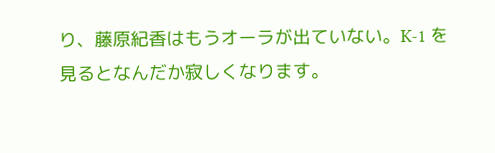り、藤原紀香はもうオーラが出ていない。K-1 を見るとなんだか寂しくなります。